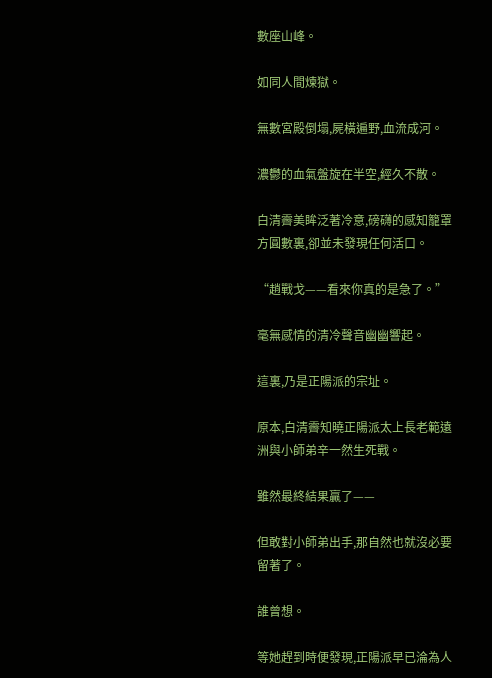數座山峰。

如同人間煉獄。

無數宮殿倒塌,屍橫遍野,血流成河。

濃鬱的血氣盤旋在半空,經久不散。

白清霽美眸泛著冷意,磅礴的感知籠罩方圓數裏,卻並未發現任何活口。

“趙戰戈——看來你真的是急了。”

毫無感情的清冷聲音幽幽響起。

這裏,乃是正陽派的宗址。

原本,白清霽知曉正陽派太上長老範遠洲與小師弟辛一然生死戰。

雖然最終結果贏了——

但敢對小師弟出手,那自然也就沒必要留著了。

誰曾想。

等她趕到時便發現,正陽派早已淪為人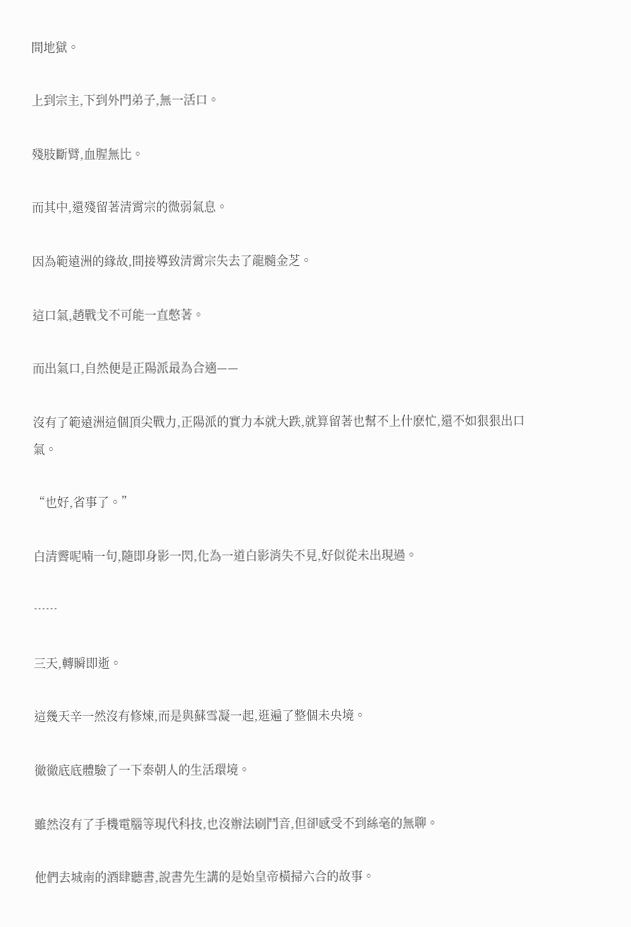間地獄。

上到宗主,下到外門弟子,無一活口。

殘肢斷臂,血腥無比。

而其中,還殘留著清霄宗的微弱氣息。

因為範遠洲的緣故,間接導致清霄宗失去了龍髓金芝。

這口氣,趙戰戈不可能一直憋著。

而出氣口,自然便是正陽派最為合適——

沒有了範遠洲這個頂尖戰力,正陽派的實力本就大跌,就算留著也幫不上什麽忙,還不如狠狠出口氣。

“也好,省事了。”

白清霽呢喃一句,隨即身影一閃,化為一道白影消失不見,好似從未出現過。

……

三天,轉瞬即逝。

這幾天辛一然沒有修煉,而是與蘇雪凝一起,逛遍了整個未央境。

徹徹底底體驗了一下秦朝人的生活環境。

雖然沒有了手機電腦等現代科技,也沒辦法刷鬥音,但卻感受不到絲毫的無聊。

他們去城南的酒肆聽書,說書先生講的是始皇帝橫掃六合的故事。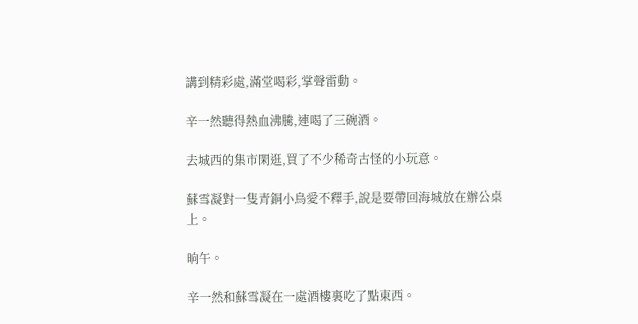講到精彩處,滿堂喝彩,掌聲雷動。

辛一然聽得熱血沸騰,連喝了三碗酒。

去城西的集市閑逛,買了不少稀奇古怪的小玩意。

蘇雪凝對一隻青銅小鳥愛不釋手,說是要帶回海城放在辦公桌上。

晌午。

辛一然和蘇雪凝在一處酒樓裏吃了點東西。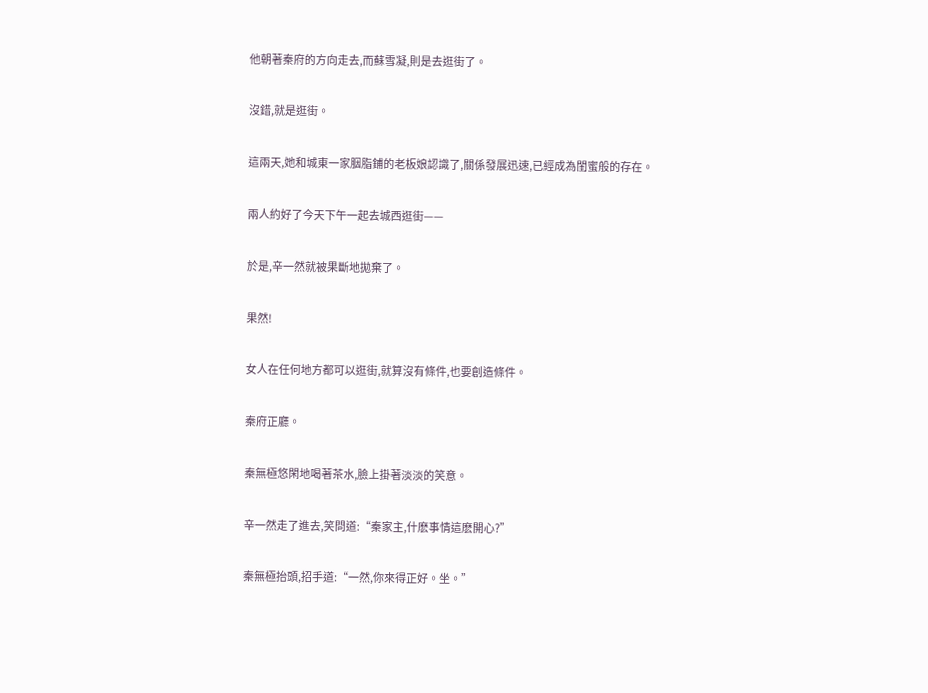他朝著秦府的方向走去,而蘇雪凝,則是去逛街了。

沒錯,就是逛街。

這兩天,她和城東一家胭脂鋪的老板娘認識了,關係發展迅速,已經成為閨蜜般的存在。

兩人約好了今天下午一起去城西逛街——

於是,辛一然就被果斷地拋棄了。

果然!

女人在任何地方都可以逛街,就算沒有條件,也要創造條件。

秦府正廳。

秦無極悠閑地喝著茶水,臉上掛著淡淡的笑意。

辛一然走了進去,笑問道:“秦家主,什麽事情這麽開心?”

秦無極抬頭,招手道:“一然,你來得正好。坐。”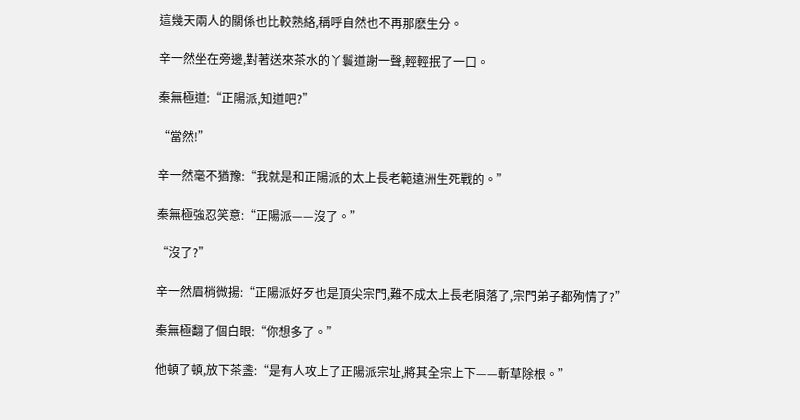這幾天兩人的關係也比較熟絡,稱呼自然也不再那麽生分。

辛一然坐在旁邊,對著送來茶水的丫鬟道謝一聲,輕輕抿了一口。

秦無極道:“正陽派,知道吧?”

“當然!”

辛一然毫不猶豫:“我就是和正陽派的太上長老範遠洲生死戰的。”

秦無極強忍笑意:“正陽派——沒了。”

“沒了?”

辛一然眉梢微揚:“正陽派好歹也是頂尖宗門,難不成太上長老隕落了,宗門弟子都殉情了?”

秦無極翻了個白眼:“你想多了。”

他頓了頓,放下茶盞:“是有人攻上了正陽派宗址,將其全宗上下——斬草除根。”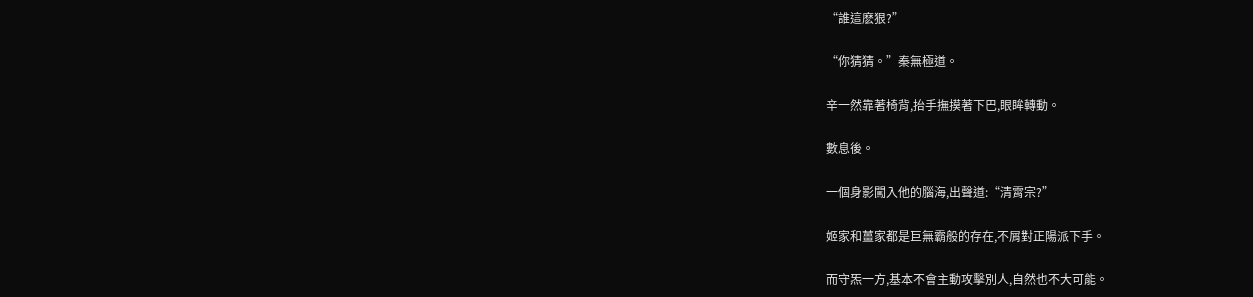“誰這麽狠?”

“你猜猜。”秦無極道。

辛一然靠著椅背,抬手撫摸著下巴,眼眸轉動。

數息後。

一個身影闖入他的腦海,出聲道:“清霄宗?”

姬家和薑家都是巨無霸般的存在,不屑對正陽派下手。

而守炁一方,基本不會主動攻擊別人,自然也不大可能。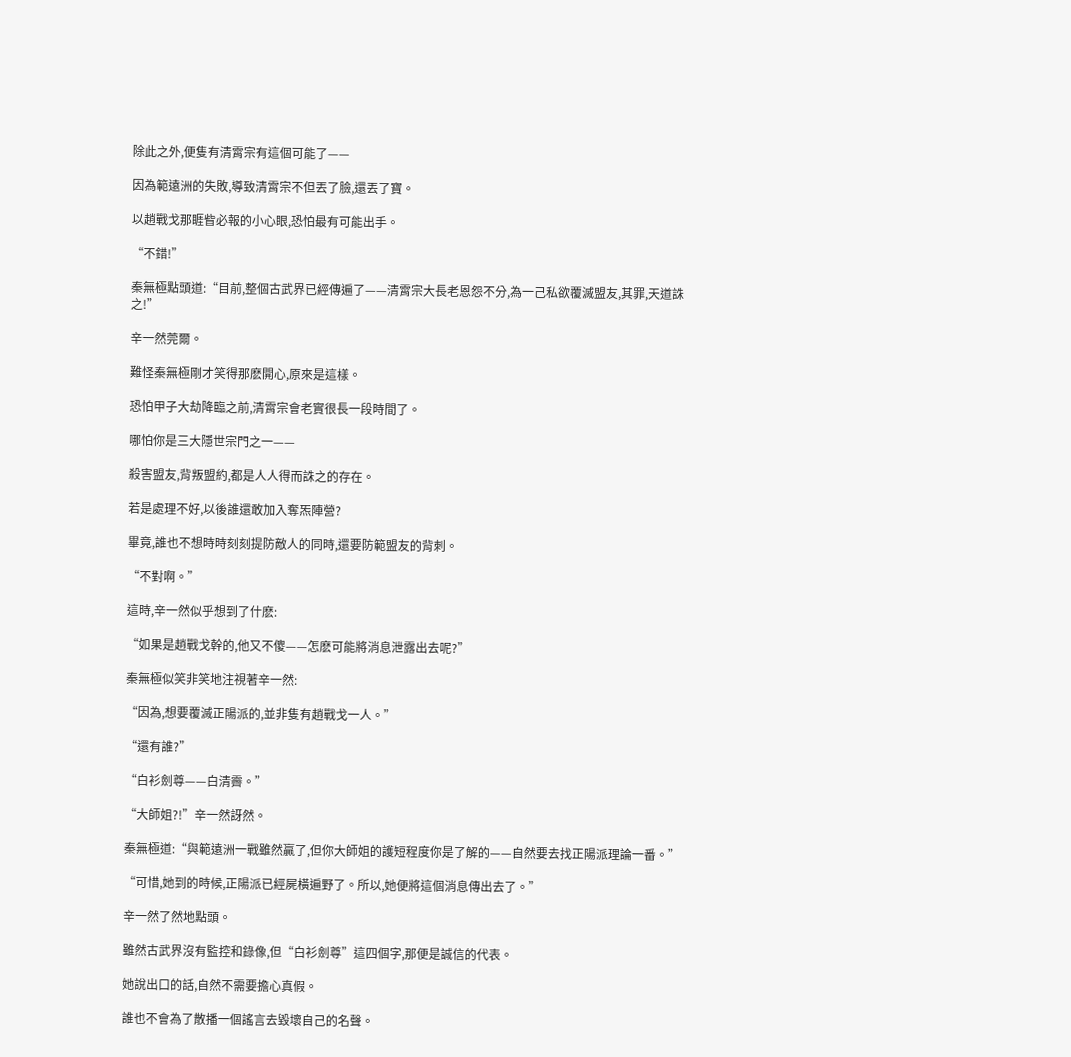除此之外,便隻有清霄宗有這個可能了——

因為範遠洲的失敗,導致清霄宗不但丟了臉,還丟了寶。

以趙戰戈那睚眥必報的小心眼,恐怕最有可能出手。

“不錯!”

秦無極點頭道:“目前,整個古武界已經傳遍了——清霄宗大長老恩怨不分,為一己私欲覆滅盟友,其罪,天道誅之!”

辛一然莞爾。

難怪秦無極剛才笑得那麽開心,原來是這樣。

恐怕甲子大劫降臨之前,清霄宗會老實很長一段時間了。

哪怕你是三大隱世宗門之一——

殺害盟友,背叛盟約,都是人人得而誅之的存在。

若是處理不好,以後誰還敢加入奪炁陣營?

畢竟,誰也不想時時刻刻提防敵人的同時,還要防範盟友的背刺。

“不對啊。”

這時,辛一然似乎想到了什麽:

“如果是趙戰戈幹的,他又不傻——怎麽可能將消息泄露出去呢?”

秦無極似笑非笑地注視著辛一然:

“因為,想要覆滅正陽派的,並非隻有趙戰戈一人。”

“還有誰?”

“白衫劍尊——白清霽。”

“大師姐?!”辛一然訝然。

秦無極道:“與範遠洲一戰雖然贏了,但你大師姐的護短程度你是了解的——自然要去找正陽派理論一番。”

“可惜,她到的時候,正陽派已經屍橫遍野了。所以,她便將這個消息傳出去了。”

辛一然了然地點頭。

雖然古武界沒有監控和錄像,但“白衫劍尊”這四個字,那便是誠信的代表。

她說出口的話,自然不需要擔心真假。

誰也不會為了散播一個謠言去毀壞自己的名聲。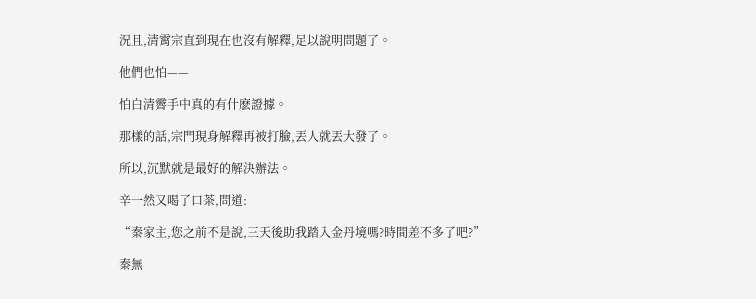況且,清霄宗直到現在也沒有解釋,足以說明問題了。

他們也怕——

怕白清霽手中真的有什麽證據。

那樣的話,宗門現身解釋再被打臉,丟人就丟大發了。

所以,沉默就是最好的解決辦法。

辛一然又喝了口茶,問道:

“秦家主,您之前不是說,三天後助我踏入金丹境嗎?時間差不多了吧?”

秦無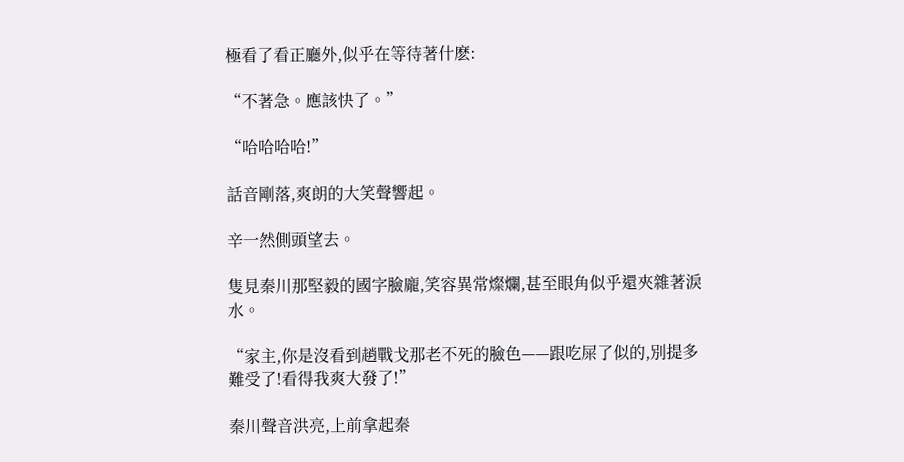極看了看正廳外,似乎在等待著什麽:

“不著急。應該快了。”

“哈哈哈哈!”

話音剛落,爽朗的大笑聲響起。

辛一然側頭望去。

隻見秦川那堅毅的國字臉龐,笑容異常燦爛,甚至眼角似乎還夾雜著淚水。

“家主,你是沒看到趙戰戈那老不死的臉色——跟吃屎了似的,別提多難受了!看得我爽大發了!”

秦川聲音洪亮,上前拿起秦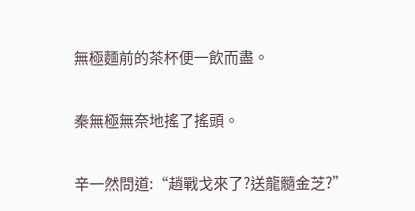無極麵前的茶杯便一飲而盡。

秦無極無奈地搖了搖頭。

辛一然問道:“趙戰戈來了?送龍髓金芝?”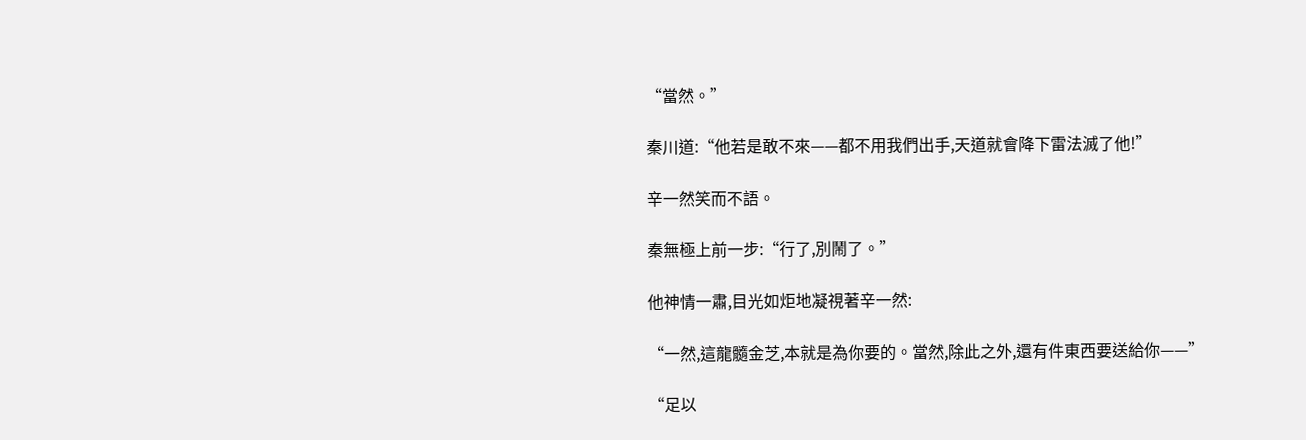“當然。”

秦川道:“他若是敢不來——都不用我們出手,天道就會降下雷法滅了他!”

辛一然笑而不語。

秦無極上前一步:“行了,別鬧了。”

他神情一肅,目光如炬地凝視著辛一然:

“一然,這龍髓金芝,本就是為你要的。當然,除此之外,還有件東西要送給你——”

“足以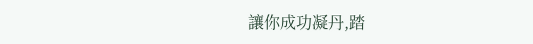讓你成功凝丹,踏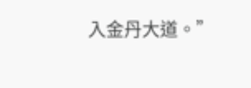入金丹大道。”